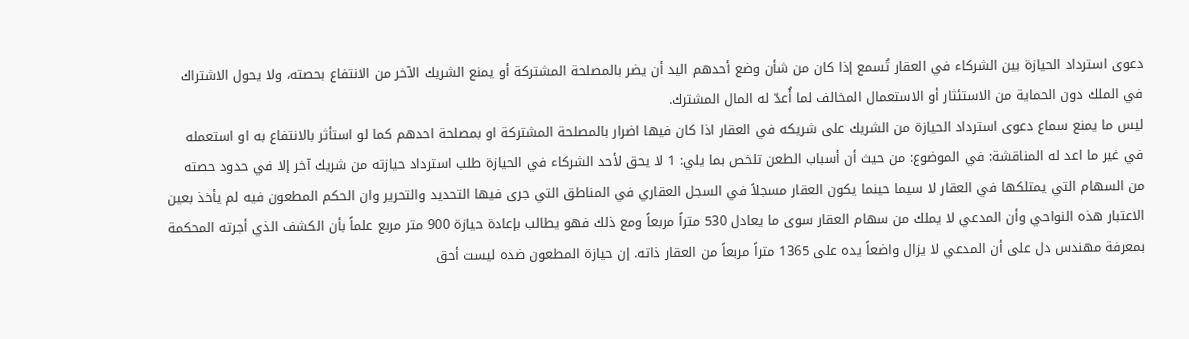دعوى استرداد الحيازة بين الشركاء في العقار تُسمع إذا كان من شأن وضع أحدهم اليد أن يضر بالمصلحة المشتركة أو يمنع الشريك الآخر من الانتفاع بحصته، ولا يحول الاشتراك في الملك دون الحماية من الاستئثار أو الاستعمال المخالف لما أُعدّ له المال المشترك.
ليس ما يمنع سماع دعوى استرداد الحيازة من الشريك على شريكه في العقار اذا كان فيها اضرار بالمصلحة المشتركة او بمصلحة احدهم كما لو استأثر بالانتفاع به او استعمله في غير ما اعد له المناقشة: في الموضوع: من حيث أن أسباب الطعن تلخص بما يلي: 1 لا يحق لأحد الشركاء في الحيازة طلب استرداد حيازته من شريك آخر إلا في حدود حصته من السهام التي يمتلكها في العقار لا سيما حينما يكون العقار مسجلاً في السجل العقاري في المناطق التي جرى فيها التحديد والتحرير وان الحكم المطعون فيه لم يأخذ بعين الاعتبار هذه النواحي وأن المدعي لا يملك من سهام العقار سوى ما يعادل 530 متراً مربعاً ومع ذلك فهو يطالب بإعادة حيازة 900 متر مربع علماً بأن الكشف الذي أجرته المحكمة بمعرفة مهندس دل على أن المدعي لا يزال واضعاً يده على 1365 متراً مربعاً من العقار ذاته. إن حيازة المطعون ضده ليست أحق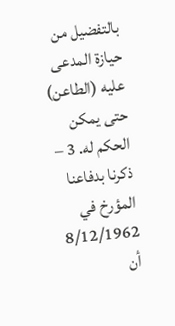بالتفضيل من حيازة المدعى عليه (الطاعن) حتى يمكن الحكم له. 3 – ذكرنا بدفاعنا المؤرخ في 8/12/1962 أن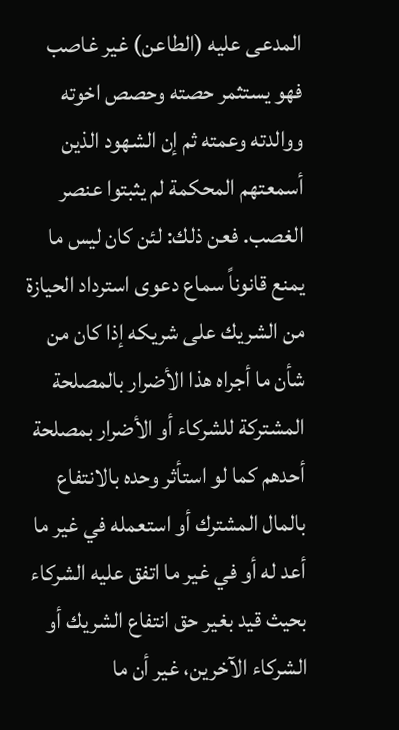المدعى عليه (الطاعن) غير غاصب فهو يستثمر حصته وحصص اخوته ووالدته وعمته ثم إن الشهود الذين أسمعتهم المحكمة لم يثبتوا عنصر الغصب. فعن ذلك: لئن كان ليس ما يمنع قانوناً سماع دعوى استرداد الحيازة من الشريك على شريكه إذا كان من شأن ما أجراه هذا الأضرار بالمصلحة المشتركة للشركاء أو الأضرار بمصلحة أحدهم كما لو استأثر وحده بالانتفاع بالمال المشترك أو استعمله في غير ما أعد له أو في غير ما اتفق عليه الشركاء بحيث قيد بغير حق انتفاع الشريك أو الشركاء الآخرين، غير أن ما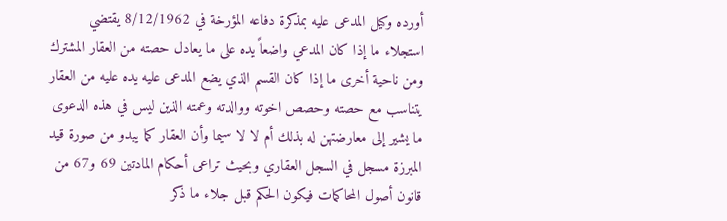أورده وكيل المدعى عليه بمذكرة دفاعه المؤرخة في 8/12/1962 يقتضي استجلاء ما إذا كان المدعي واضعاً يده على ما يعادل حصته من العقار المشترك ومن ناحية أخرى ما إذا كان القسم الذي يضع المدعى عليه يده عليه من العقار يتناسب مع حصته وحصص اخوته ووالدته وعمته الذين ليس في هذه الدعوى ما يشير إلى معارضتهن له بذلك أم لا لا سيما وأن العقار كما يبدو من صورة قيد المبرزة مسجل في السجل العقاري وبحيث تراعى أحكام المادتين 69 و67 من قانون أصول المحاكمات فيكون الحكم قبل جلاء ما ذكر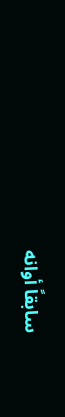سابقاً أوانه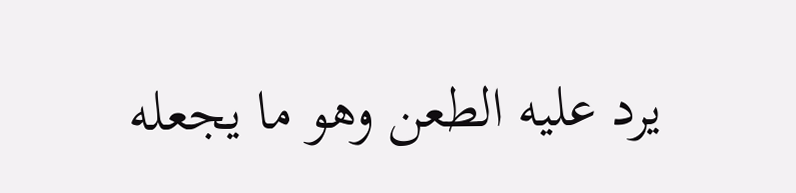يرد عليه الطعن وهو ما يجعله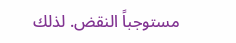مستوجباً النقض. لذلك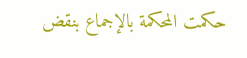حكمت المحكمة بالإجماع بنقض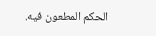الحكم المطعون فيه.